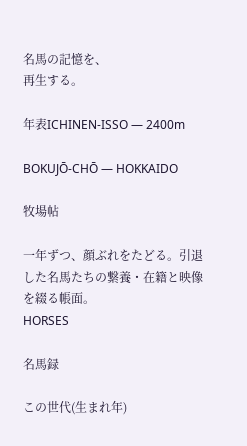名馬の記憶を、
再生する。

年表ICHINEN-ISSO — 2400m

BOKUJŌ-CHŌ — HOKKAIDO

牧場帖

一年ずつ、顔ぶれをたどる。引退した名馬たちの繋養・在籍と映像を綴る帳面。
HORSES

名馬録

この世代(生まれ年)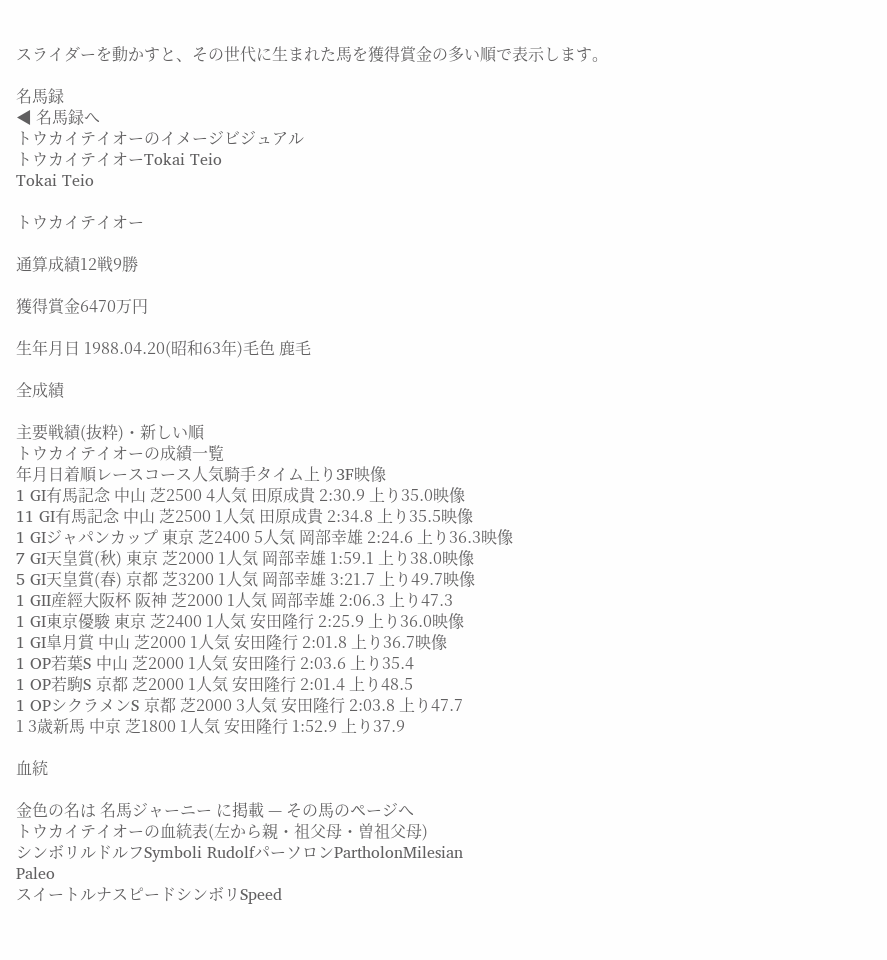スライダーを動かすと、その世代に生まれた馬を獲得賞金の多い順で表示します。

名馬録
◀ 名馬録へ
トウカイテイオーのイメージビジュアル
トウカイテイオーTokai Teio
Tokai Teio

トウカイテイオー

通算成績12戦9勝

獲得賞金6470万円

生年月日 1988.04.20(昭和63年)毛色 鹿毛

全成績

主要戦績(抜粋)・新しい順
トウカイテイオーの成績一覧
年月日着順レースコース人気騎手タイム上り3F映像
1 GI有馬記念 中山 芝2500 4人気 田原成貴 2:30.9 上り35.0映像
11 GI有馬記念 中山 芝2500 1人気 田原成貴 2:34.8 上り35.5映像
1 GIジャパンカップ 東京 芝2400 5人気 岡部幸雄 2:24.6 上り36.3映像
7 GI天皇賞(秋) 東京 芝2000 1人気 岡部幸雄 1:59.1 上り38.0映像
5 GI天皇賞(春) 京都 芝3200 1人気 岡部幸雄 3:21.7 上り49.7映像
1 GII産經大阪杯 阪神 芝2000 1人気 岡部幸雄 2:06.3 上り47.3
1 GI東京優駿 東京 芝2400 1人気 安田隆行 2:25.9 上り36.0映像
1 GI皐月賞 中山 芝2000 1人気 安田隆行 2:01.8 上り36.7映像
1 OP若葉S 中山 芝2000 1人気 安田隆行 2:03.6 上り35.4
1 OP若駒S 京都 芝2000 1人気 安田隆行 2:01.4 上り48.5
1 OPシクラメンS 京都 芝2000 3人気 安田隆行 2:03.8 上り47.7
1 3歳新馬 中京 芝1800 1人気 安田隆行 1:52.9 上り37.9

血統

金色の名は 名馬ジャーニー に掲載 — その馬のページへ
トウカイテイオーの血統表(左から親・祖父母・曽祖父母)
シンボリルドルフSymboli RudolfパーソロンPartholonMilesian
Paleo
スイートルナスピードシンボリSpeed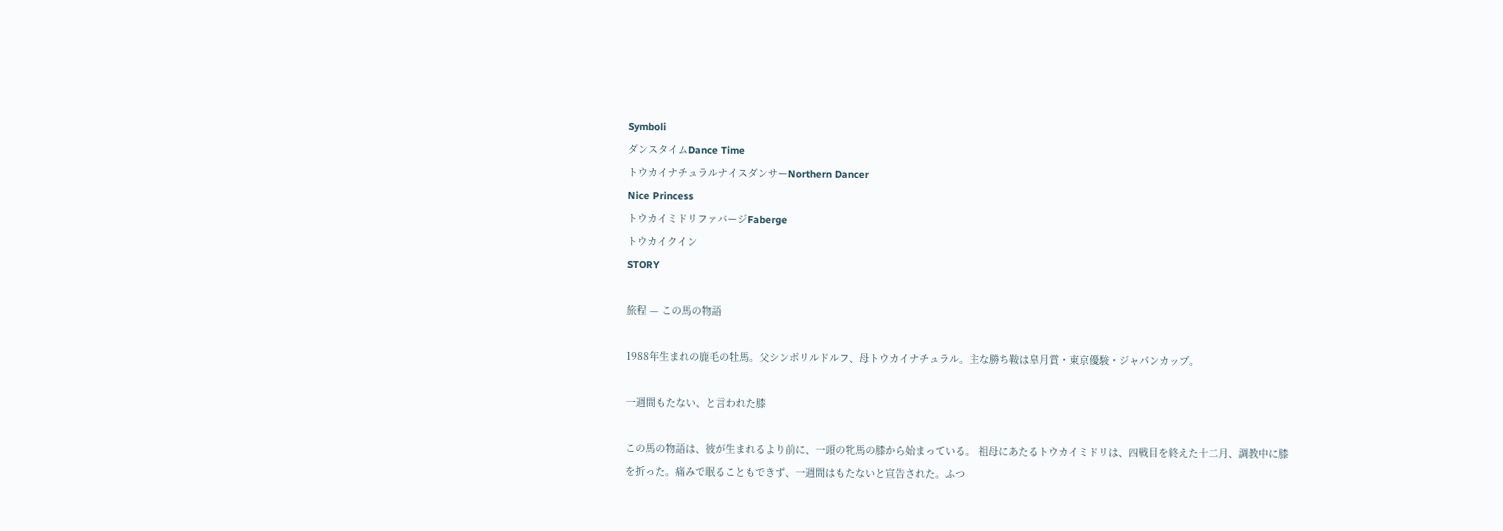Symboli
ダンスタイムDance Time
トウカイナチュラルナイスダンサーNorthern Dancer
Nice Princess
トウカイミドリファバージFaberge
トウカイクイン
STORY

旅程 — この馬の物語

1988年生まれの鹿毛の牡馬。父シンボリルドルフ、母トウカイナチュラル。主な勝ち鞍は皐月賞・東京優駿・ジャパンカップ。

一週間もたない、と言われた膝

この馬の物語は、彼が生まれるより前に、一頭の牝馬の膝から始まっている。 祖母にあたるトウカイミドリは、四戦目を終えた十二月、調教中に膝を折った。痛みで眠ることもできず、一週間はもたないと宣告された。ふつ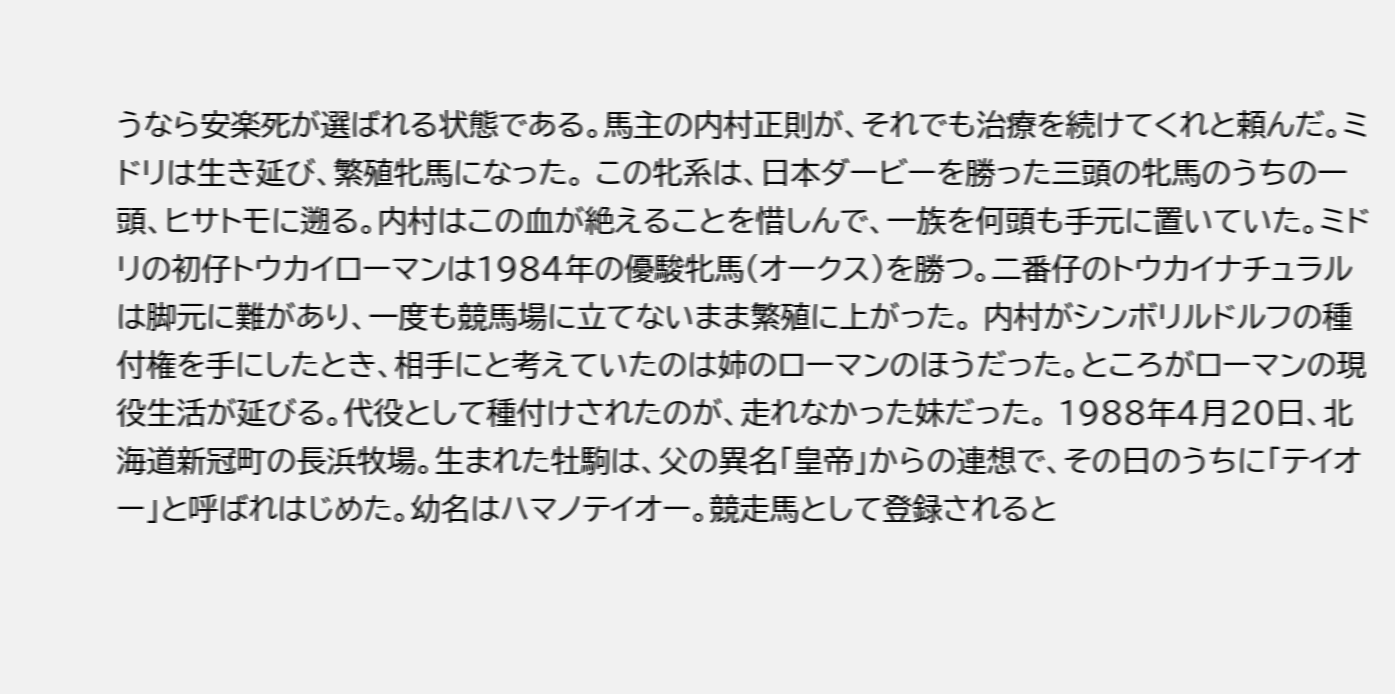うなら安楽死が選ばれる状態である。馬主の内村正則が、それでも治療を続けてくれと頼んだ。ミドリは生き延び、繁殖牝馬になった。 この牝系は、日本ダービーを勝った三頭の牝馬のうちの一頭、ヒサトモに遡る。内村はこの血が絶えることを惜しんで、一族を何頭も手元に置いていた。ミドリの初仔トウカイローマンは1984年の優駿牝馬(オークス)を勝つ。二番仔のトウカイナチュラルは脚元に難があり、一度も競馬場に立てないまま繁殖に上がった。 内村がシンボリルドルフの種付権を手にしたとき、相手にと考えていたのは姉のローマンのほうだった。ところがローマンの現役生活が延びる。代役として種付けされたのが、走れなかった妹だった。 1988年4月20日、北海道新冠町の長浜牧場。生まれた牡駒は、父の異名「皇帝」からの連想で、その日のうちに「テイオー」と呼ばれはじめた。幼名はハマノテイオー。競走馬として登録されると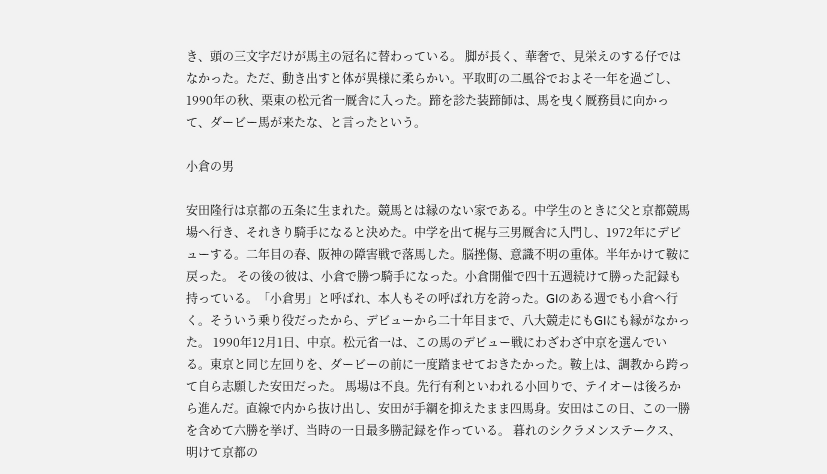き、頭の三文字だけが馬主の冠名に替わっている。 脚が長く、華奢で、見栄えのする仔ではなかった。ただ、動き出すと体が異様に柔らかい。平取町の二風谷でおよそ一年を過ごし、1990年の秋、栗東の松元省一厩舎に入った。蹄を診た装蹄師は、馬を曳く厩務員に向かって、ダービー馬が来たな、と言ったという。

小倉の男

安田隆行は京都の五条に生まれた。競馬とは縁のない家である。中学生のときに父と京都競馬場へ行き、それきり騎手になると決めた。中学を出て梶与三男厩舎に入門し、1972年にデビューする。二年目の春、阪神の障害戦で落馬した。脳挫傷、意識不明の重体。半年かけて鞍に戻った。 その後の彼は、小倉で勝つ騎手になった。小倉開催で四十五週続けて勝った記録も持っている。「小倉男」と呼ばれ、本人もその呼ばれ方を誇った。GIのある週でも小倉へ行く。そういう乗り役だったから、デビューから二十年目まで、八大競走にもGIにも縁がなかった。 1990年12月1日、中京。松元省一は、この馬のデビュー戦にわざわざ中京を選んでいる。東京と同じ左回りを、ダービーの前に一度踏ませておきたかった。鞍上は、調教から跨って自ら志願した安田だった。 馬場は不良。先行有利といわれる小回りで、テイオーは後ろから進んだ。直線で内から抜け出し、安田が手綱を抑えたまま四馬身。安田はこの日、この一勝を含めて六勝を挙げ、当時の一日最多勝記録を作っている。 暮れのシクラメンステークス、明けて京都の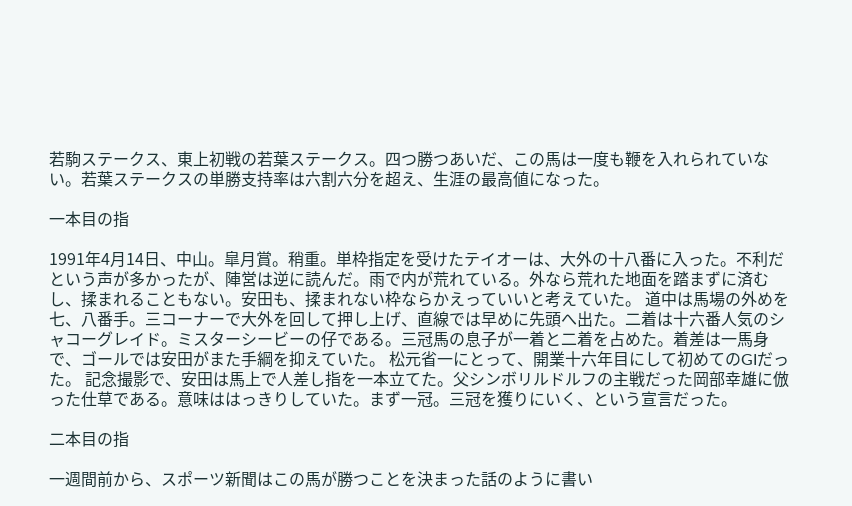若駒ステークス、東上初戦の若葉ステークス。四つ勝つあいだ、この馬は一度も鞭を入れられていない。若葉ステークスの単勝支持率は六割六分を超え、生涯の最高値になった。

一本目の指

1991年4月14日、中山。皐月賞。稍重。単枠指定を受けたテイオーは、大外の十八番に入った。不利だという声が多かったが、陣営は逆に読んだ。雨で内が荒れている。外なら荒れた地面を踏まずに済むし、揉まれることもない。安田も、揉まれない枠ならかえっていいと考えていた。 道中は馬場の外めを七、八番手。三コーナーで大外を回して押し上げ、直線では早めに先頭へ出た。二着は十六番人気のシャコーグレイド。ミスターシービーの仔である。三冠馬の息子が一着と二着を占めた。着差は一馬身で、ゴールでは安田がまた手綱を抑えていた。 松元省一にとって、開業十六年目にして初めてのGIだった。 記念撮影で、安田は馬上で人差し指を一本立てた。父シンボリルドルフの主戦だった岡部幸雄に倣った仕草である。意味ははっきりしていた。まず一冠。三冠を獲りにいく、という宣言だった。

二本目の指

一週間前から、スポーツ新聞はこの馬が勝つことを決まった話のように書い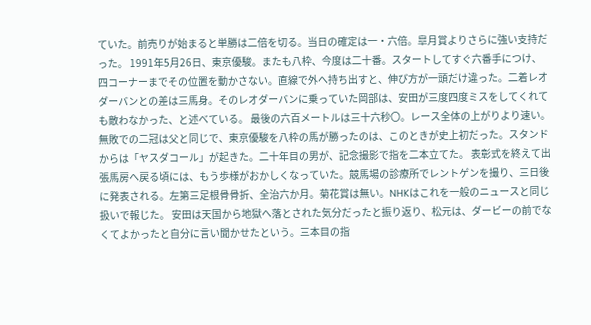ていた。前売りが始まると単勝は二倍を切る。当日の確定は一・六倍。皐月賞よりさらに強い支持だった。 1991年5月26日、東京優駿。またも八枠、今度は二十番。スタートしてすぐ六番手につけ、四コーナーまでその位置を動かさない。直線で外へ持ち出すと、伸び方が一頭だけ違った。二着レオダーバンとの差は三馬身。そのレオダーバンに乗っていた岡部は、安田が三度四度ミスをしてくれても敵わなかった、と述べている。 最後の六百メートルは三十六秒〇。レース全体の上がりより速い。無敗での二冠は父と同じで、東京優駿を八枠の馬が勝ったのは、このときが史上初だった。スタンドからは「ヤスダコール」が起きた。二十年目の男が、記念撮影で指を二本立てた。 表彰式を終えて出張馬房へ戻る頃には、もう歩様がおかしくなっていた。競馬場の診療所でレントゲンを撮り、三日後に発表される。左第三足根骨骨折、全治六か月。菊花賞は無い。NHKはこれを一般のニュースと同じ扱いで報じた。 安田は天国から地獄へ落とされた気分だったと振り返り、松元は、ダービーの前でなくてよかったと自分に言い聞かせたという。三本目の指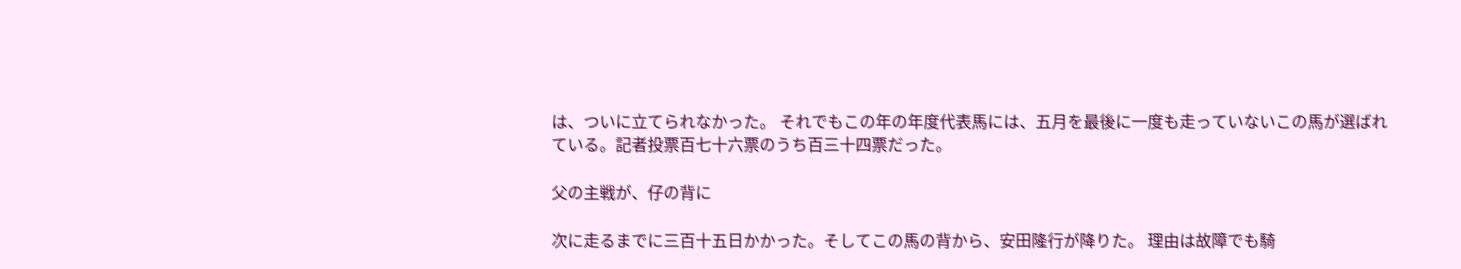は、ついに立てられなかった。 それでもこの年の年度代表馬には、五月を最後に一度も走っていないこの馬が選ばれている。記者投票百七十六票のうち百三十四票だった。

父の主戦が、仔の背に

次に走るまでに三百十五日かかった。そしてこの馬の背から、安田隆行が降りた。 理由は故障でも騎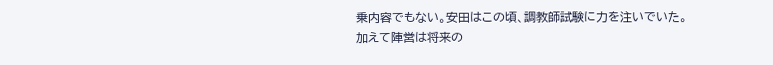乗内容でもない。安田はこの頃、調教師試験に力を注いでいた。加えて陣営は将来の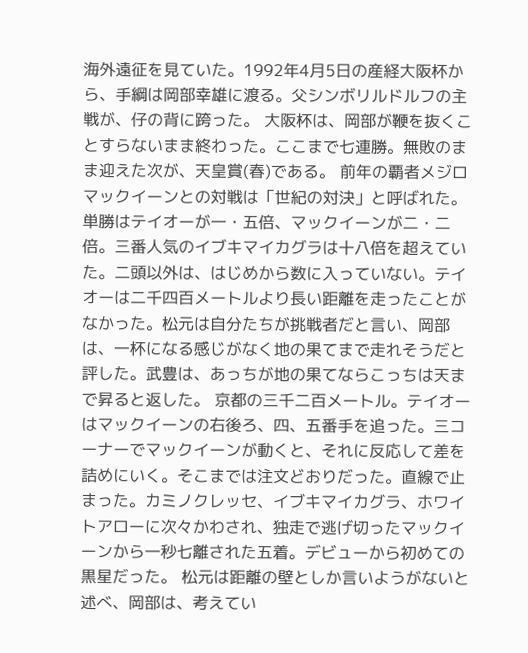海外遠征を見ていた。1992年4月5日の産経大阪杯から、手綱は岡部幸雄に渡る。父シンボリルドルフの主戦が、仔の背に跨った。 大阪杯は、岡部が鞭を抜くことすらないまま終わった。ここまで七連勝。無敗のまま迎えた次が、天皇賞(春)である。 前年の覇者メジロマックイーンとの対戦は「世紀の対決」と呼ばれた。単勝はテイオーが一・五倍、マックイーンが二・二倍。三番人気のイブキマイカグラは十八倍を超えていた。二頭以外は、はじめから数に入っていない。テイオーは二千四百メートルより長い距離を走ったことがなかった。松元は自分たちが挑戦者だと言い、岡部は、一杯になる感じがなく地の果てまで走れそうだと評した。武豊は、あっちが地の果てならこっちは天まで昇ると返した。 京都の三千二百メートル。テイオーはマックイーンの右後ろ、四、五番手を追った。三コーナーでマックイーンが動くと、それに反応して差を詰めにいく。そこまでは注文どおりだった。直線で止まった。カミノクレッセ、イブキマイカグラ、ホワイトアローに次々かわされ、独走で逃げ切ったマックイーンから一秒七離された五着。デビューから初めての黒星だった。 松元は距離の壁としか言いようがないと述べ、岡部は、考えてい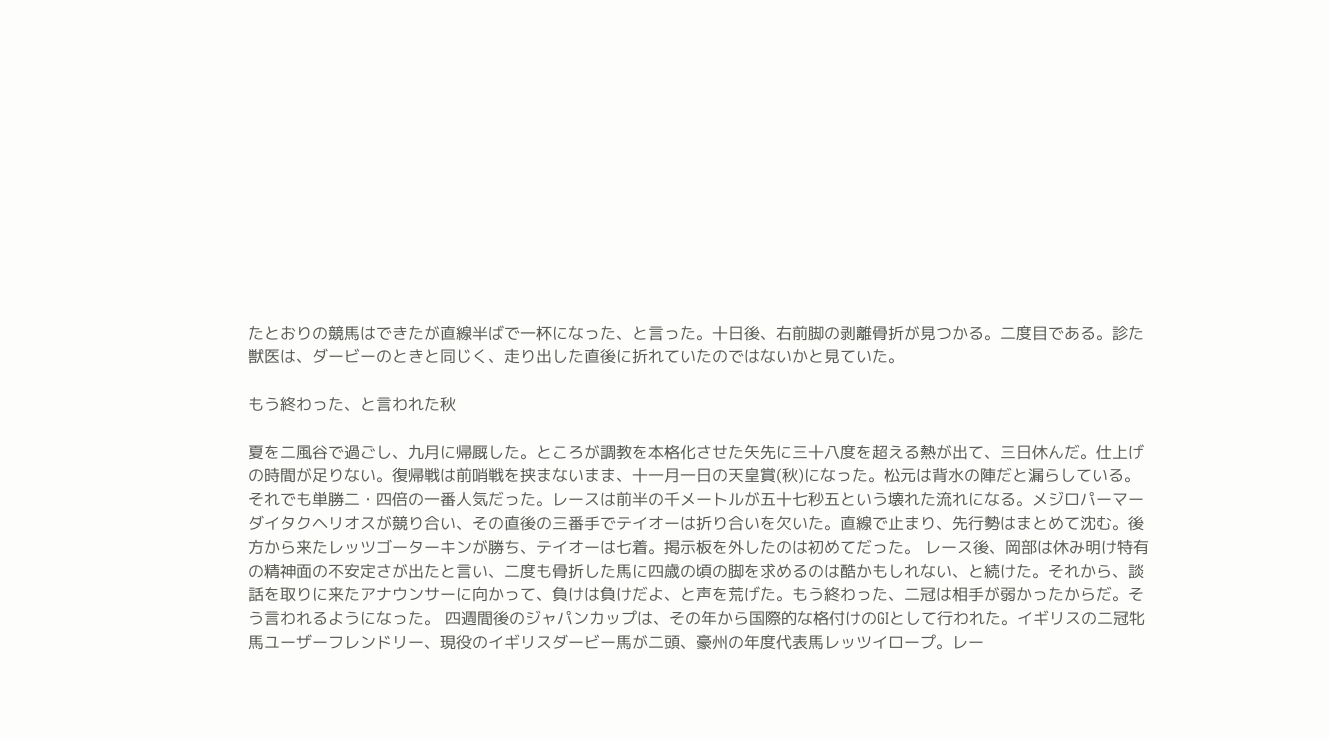たとおりの競馬はできたが直線半ばで一杯になった、と言った。十日後、右前脚の剥離骨折が見つかる。二度目である。診た獣医は、ダービーのときと同じく、走り出した直後に折れていたのではないかと見ていた。

もう終わった、と言われた秋

夏を二風谷で過ごし、九月に帰厩した。ところが調教を本格化させた矢先に三十八度を超える熱が出て、三日休んだ。仕上げの時間が足りない。復帰戦は前哨戦を挟まないまま、十一月一日の天皇賞(秋)になった。松元は背水の陣だと漏らしている。 それでも単勝二・四倍の一番人気だった。レースは前半の千メートルが五十七秒五という壊れた流れになる。メジロパーマーダイタクヘリオスが競り合い、その直後の三番手でテイオーは折り合いを欠いた。直線で止まり、先行勢はまとめて沈む。後方から来たレッツゴーターキンが勝ち、テイオーは七着。掲示板を外したのは初めてだった。 レース後、岡部は休み明け特有の精神面の不安定さが出たと言い、二度も骨折した馬に四歳の頃の脚を求めるのは酷かもしれない、と続けた。それから、談話を取りに来たアナウンサーに向かって、負けは負けだよ、と声を荒げた。もう終わった、二冠は相手が弱かったからだ。そう言われるようになった。 四週間後のジャパンカップは、その年から国際的な格付けのGIとして行われた。イギリスの二冠牝馬ユーザーフレンドリー、現役のイギリスダービー馬が二頭、豪州の年度代表馬レッツイロープ。レー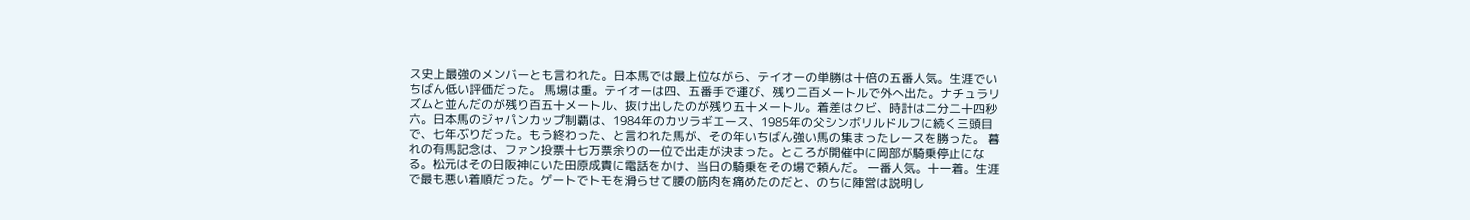ス史上最強のメンバーとも言われた。日本馬では最上位ながら、テイオーの単勝は十倍の五番人気。生涯でいちばん低い評価だった。 馬場は重。テイオーは四、五番手で運び、残り二百メートルで外へ出た。ナチュラリズムと並んだのが残り百五十メートル、抜け出したのが残り五十メートル。着差はクビ、時計は二分二十四秒六。日本馬のジャパンカップ制覇は、1984年のカツラギエース、1985年の父シンボリルドルフに続く三頭目で、七年ぶりだった。もう終わった、と言われた馬が、その年いちばん強い馬の集まったレースを勝った。 暮れの有馬記念は、ファン投票十七万票余りの一位で出走が決まった。ところが開催中に岡部が騎乗停止になる。松元はその日阪神にいた田原成貴に電話をかけ、当日の騎乗をその場で頼んだ。 一番人気。十一着。生涯で最も悪い着順だった。ゲートでトモを滑らせて腰の筋肉を痛めたのだと、のちに陣営は説明し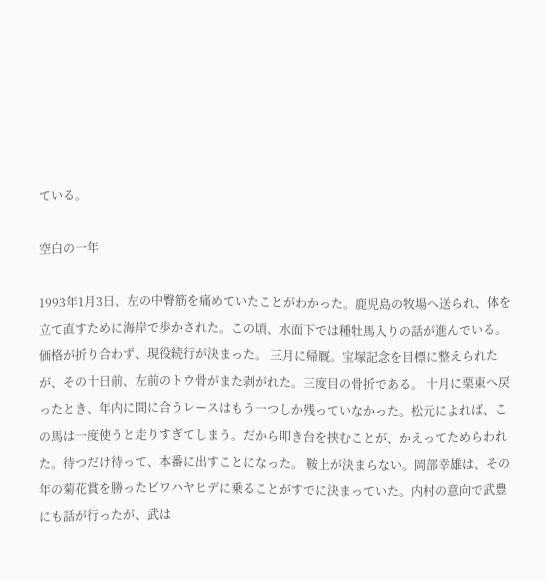ている。

空白の一年

1993年1月3日、左の中臀筋を痛めていたことがわかった。鹿児島の牧場へ送られ、体を立て直すために海岸で歩かされた。この頃、水面下では種牡馬入りの話が進んでいる。価格が折り合わず、現役続行が決まった。 三月に帰厩。宝塚記念を目標に整えられたが、その十日前、左前のトウ骨がまた剥がれた。三度目の骨折である。 十月に栗東へ戻ったとき、年内に間に合うレースはもう一つしか残っていなかった。松元によれば、この馬は一度使うと走りすぎてしまう。だから叩き台を挟むことが、かえってためらわれた。待つだけ待って、本番に出すことになった。 鞍上が決まらない。岡部幸雄は、その年の菊花賞を勝ったビワハヤヒデに乗ることがすでに決まっていた。内村の意向で武豊にも話が行ったが、武は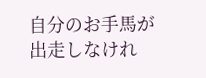自分のお手馬が出走しなけれ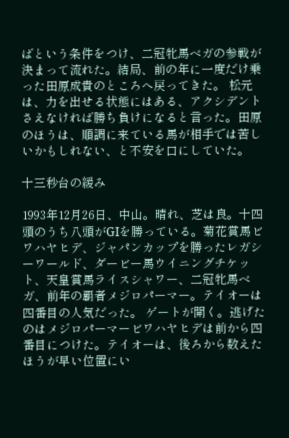ばという条件をつけ、二冠牝馬ベガの参戦が決まって流れた。結局、前の年に一度だけ乗った田原成貴のところへ戻ってきた。 松元は、力を出せる状態にはある、アクシデントさえなければ勝ち負けになると言った。田原のほうは、順調に来ている馬が相手では苦しいかもしれない、と不安を口にしていた。

十三秒台の緩み

1993年12月26日、中山。晴れ、芝は良。十四頭のうち八頭がGIを勝っている。菊花賞馬ビワハヤヒデ、ジャパンカップを勝ったレガシーワールド、ダービー馬ウイニングチケット、天皇賞馬ライスシャワー、二冠牝馬ベガ、前年の覇者メジロパーマー。テイオーは四番目の人気だった。 ゲートが開く。逃げたのはメジロパーマービワハヤヒデは前から四番目につけた。テイオーは、後ろから数えたほうが早い位置にい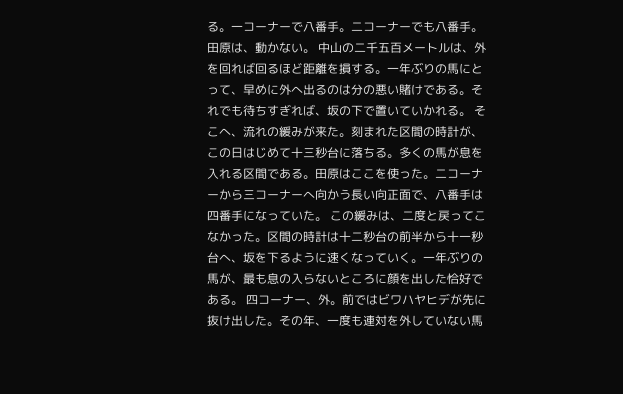る。一コーナーで八番手。二コーナーでも八番手。田原は、動かない。 中山の二千五百メートルは、外を回れば回るほど距離を損する。一年ぶりの馬にとって、早めに外へ出るのは分の悪い賭けである。それでも待ちすぎれば、坂の下で置いていかれる。 そこへ、流れの緩みが来た。刻まれた区間の時計が、この日はじめて十三秒台に落ちる。多くの馬が息を入れる区間である。田原はここを使った。二コーナーから三コーナーへ向かう長い向正面で、八番手は四番手になっていた。 この緩みは、二度と戻ってこなかった。区間の時計は十二秒台の前半から十一秒台へ、坂を下るように速くなっていく。一年ぶりの馬が、最も息の入らないところに顔を出した恰好である。 四コーナー、外。前ではビワハヤヒデが先に抜け出した。その年、一度も連対を外していない馬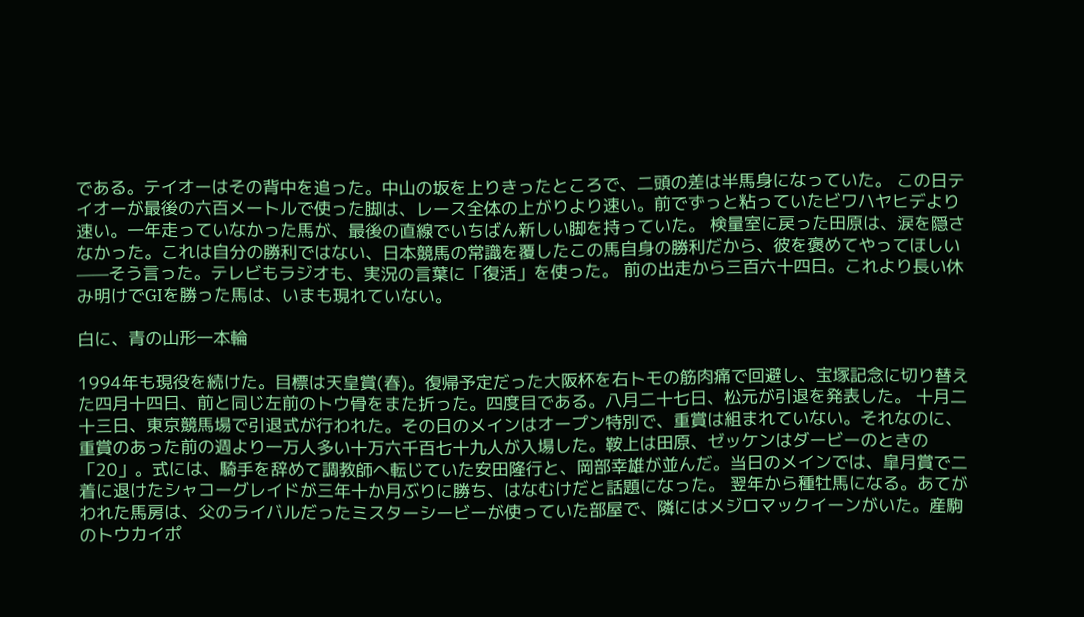である。テイオーはその背中を追った。中山の坂を上りきったところで、二頭の差は半馬身になっていた。 この日テイオーが最後の六百メートルで使った脚は、レース全体の上がりより速い。前でずっと粘っていたビワハヤヒデより速い。一年走っていなかった馬が、最後の直線でいちばん新しい脚を持っていた。 検量室に戻った田原は、涙を隠さなかった。これは自分の勝利ではない、日本競馬の常識を覆したこの馬自身の勝利だから、彼を褒めてやってほしい——そう言った。テレビもラジオも、実況の言葉に「復活」を使った。 前の出走から三百六十四日。これより長い休み明けでGIを勝った馬は、いまも現れていない。

白に、青の山形一本輪

1994年も現役を続けた。目標は天皇賞(春)。復帰予定だった大阪杯を右トモの筋肉痛で回避し、宝塚記念に切り替えた四月十四日、前と同じ左前のトウ骨をまた折った。四度目である。八月二十七日、松元が引退を発表した。 十月二十三日、東京競馬場で引退式が行われた。その日のメインはオープン特別で、重賞は組まれていない。それなのに、重賞のあった前の週より一万人多い十万六千百七十九人が入場した。鞍上は田原、ゼッケンはダービーのときの「20」。式には、騎手を辞めて調教師へ転じていた安田隆行と、岡部幸雄が並んだ。当日のメインでは、皐月賞で二着に退けたシャコーグレイドが三年十か月ぶりに勝ち、はなむけだと話題になった。 翌年から種牡馬になる。あてがわれた馬房は、父のライバルだったミスターシービーが使っていた部屋で、隣にはメジロマックイーンがいた。産駒のトウカイポ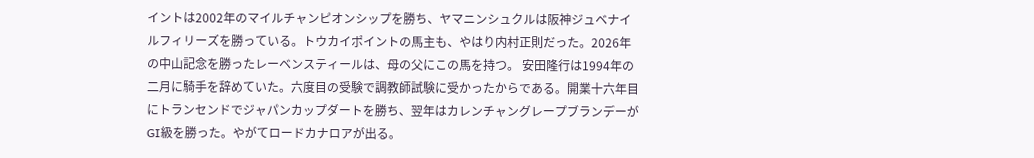イントは2002年のマイルチャンピオンシップを勝ち、ヤマニンシュクルは阪神ジュベナイルフィリーズを勝っている。トウカイポイントの馬主も、やはり内村正則だった。2026年の中山記念を勝ったレーベンスティールは、母の父にこの馬を持つ。 安田隆行は1994年の二月に騎手を辞めていた。六度目の受験で調教師試験に受かったからである。開業十六年目にトランセンドでジャパンカップダートを勝ち、翌年はカレンチャングレープブランデーがGI級を勝った。やがてロードカナロアが出る。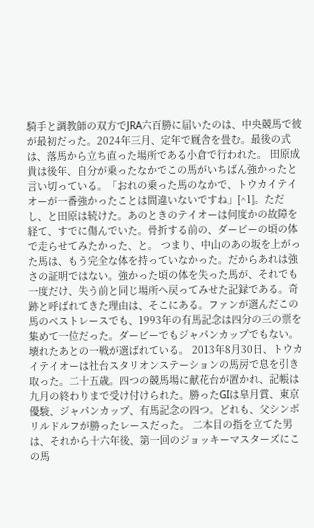騎手と調教師の双方でJRA六百勝に届いたのは、中央競馬で彼が最初だった。2024年三月、定年で厩舎を畳む。最後の式は、落馬から立ち直った場所である小倉で行われた。 田原成貴は後年、自分が乗ったなかでこの馬がいちばん強かったと言い切っている。「おれの乗った馬のなかで、トウカイテイオーが一番強かったことは間違いないですね」[^1]。ただし、と田原は続けた。あのときのテイオーは何度かの故障を経て、すでに傷んでいた。骨折する前の、ダービーの頃の体で走らせてみたかった、と。 つまり、中山のあの坂を上がった馬は、もう完全な体を持っていなかった。だからあれは強さの証明ではない。強かった頃の体を失った馬が、それでも一度だけ、失う前と同じ場所へ戻ってみせた記録である。奇跡と呼ばれてきた理由は、そこにある。ファンが選んだこの馬のベストレースでも、1993年の有馬記念は四分の三の票を集めて一位だった。ダービーでもジャパンカップでもない。壊れたあとの一戦が選ばれている。 2013年8月30日、トウカイテイオーは社台スタリオンステーションの馬房で息を引き取った。二十五歳。四つの競馬場に献花台が置かれ、記帳は九月の終わりまで受け付けられた。勝ったGIは皐月賞、東京優駿、ジャパンカップ、有馬記念の四つ。どれも、父シンボリルドルフが勝ったレースだった。 二本目の指を立てた男は、それから十六年後、第一回のジョッキーマスターズにこの馬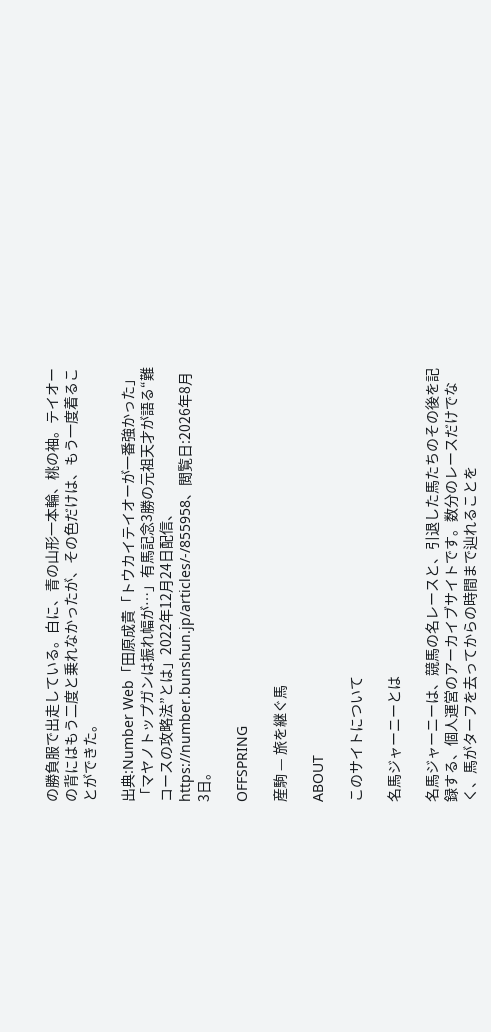の勝負服で出走している。白に、青の山形一本輪、桃の袖。テイオーの背にはもう二度と乗れなかったが、その色だけは、もう一度着ることができた。

出典:Number Web「田原成貴「トウカイテイオーが一番強かった」「マヤノトップガンは振れ幅が…」有馬記念3勝の元祖天才が語る“難コースの攻略法”とは」2022年12月24日配信、https://number.bunshun.jp/articles/-/855958、閲覧日:2026年8月3日。

OFFSPRING

産駒 — 旅を継ぐ馬

ABOUT

このサイトについて

名馬ジャーニーとは

名馬ジャーニーは、競馬の名レースと、引退した馬たちのその後を記録する、個人運営のアーカイブサイトです。数分のレースだけでなく、馬がターフを去ってからの時間まで辿れることを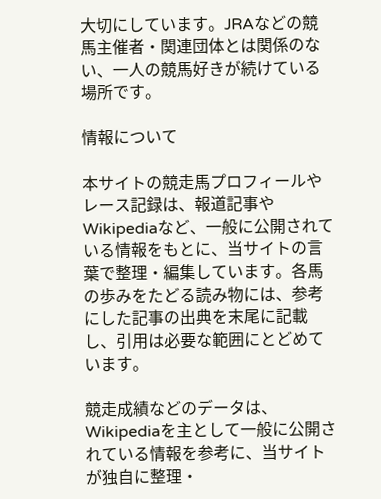大切にしています。JRAなどの競馬主催者・関連団体とは関係のない、一人の競馬好きが続けている場所です。

情報について

本サイトの競走馬プロフィールやレース記録は、報道記事やWikipediaなど、一般に公開されている情報をもとに、当サイトの言葉で整理・編集しています。各馬の歩みをたどる読み物には、参考にした記事の出典を末尾に記載し、引用は必要な範囲にとどめています。

競走成績などのデータは、Wikipediaを主として一般に公開されている情報を参考に、当サイトが独自に整理・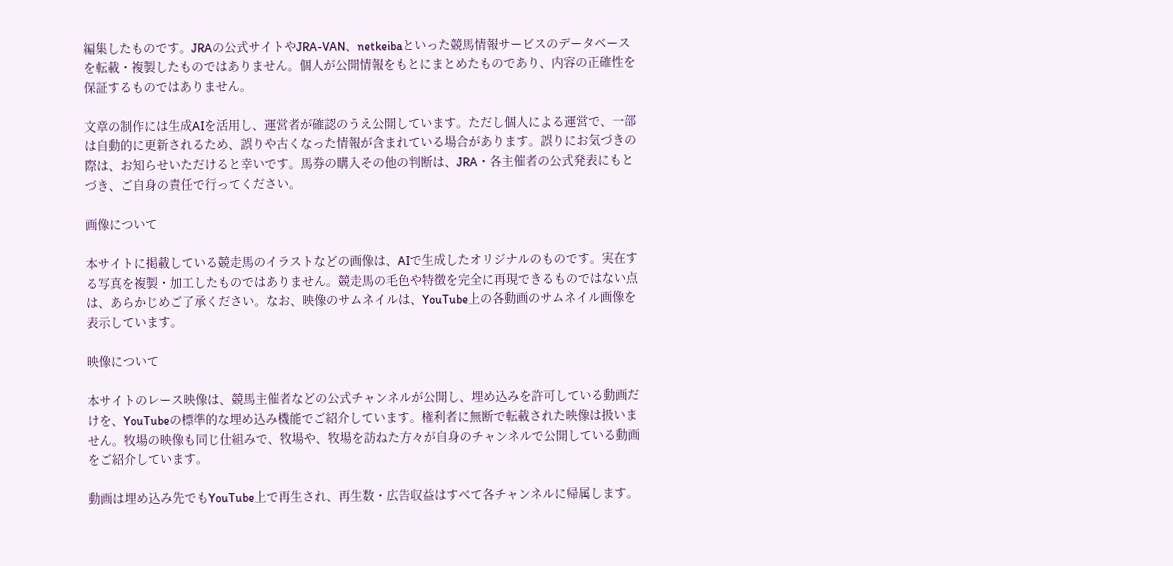編集したものです。JRAの公式サイトやJRA-VAN、netkeibaといった競馬情報サービスのデータベースを転載・複製したものではありません。個人が公開情報をもとにまとめたものであり、内容の正確性を保証するものではありません。

文章の制作には生成AIを活用し、運営者が確認のうえ公開しています。ただし個人による運営で、一部は自動的に更新されるため、誤りや古くなった情報が含まれている場合があります。誤りにお気づきの際は、お知らせいただけると幸いです。馬券の購入その他の判断は、JRA・各主催者の公式発表にもとづき、ご自身の責任で行ってください。

画像について

本サイトに掲載している競走馬のイラストなどの画像は、AIで生成したオリジナルのものです。実在する写真を複製・加工したものではありません。競走馬の毛色や特徴を完全に再現できるものではない点は、あらかじめご了承ください。なお、映像のサムネイルは、YouTube上の各動画のサムネイル画像を表示しています。

映像について

本サイトのレース映像は、競馬主催者などの公式チャンネルが公開し、埋め込みを許可している動画だけを、YouTubeの標準的な埋め込み機能でご紹介しています。権利者に無断で転載された映像は扱いません。牧場の映像も同じ仕組みで、牧場や、牧場を訪ねた方々が自身のチャンネルで公開している動画をご紹介しています。

動画は埋め込み先でもYouTube上で再生され、再生数・広告収益はすべて各チャンネルに帰属します。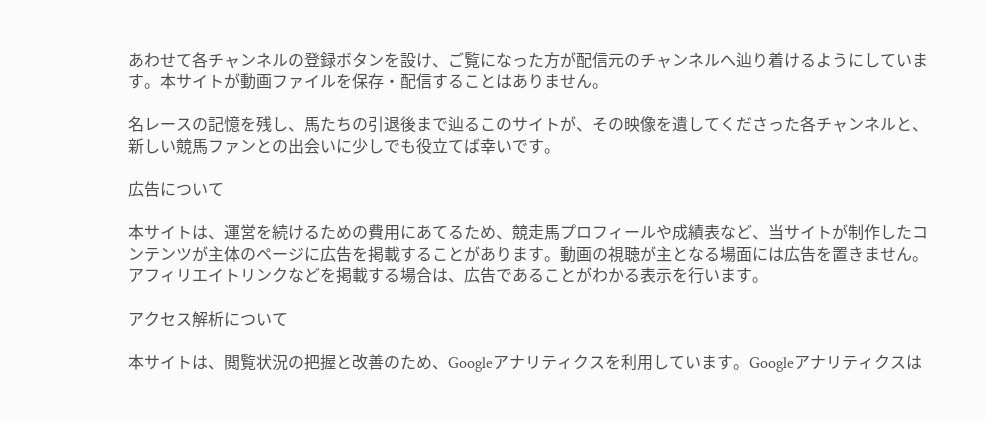あわせて各チャンネルの登録ボタンを設け、ご覧になった方が配信元のチャンネルへ辿り着けるようにしています。本サイトが動画ファイルを保存・配信することはありません。

名レースの記憶を残し、馬たちの引退後まで辿るこのサイトが、その映像を遺してくださった各チャンネルと、新しい競馬ファンとの出会いに少しでも役立てば幸いです。

広告について

本サイトは、運営を続けるための費用にあてるため、競走馬プロフィールや成績表など、当サイトが制作したコンテンツが主体のページに広告を掲載することがあります。動画の視聴が主となる場面には広告を置きません。アフィリエイトリンクなどを掲載する場合は、広告であることがわかる表示を行います。

アクセス解析について

本サイトは、閲覧状況の把握と改善のため、Googleアナリティクスを利用しています。Googleアナリティクスは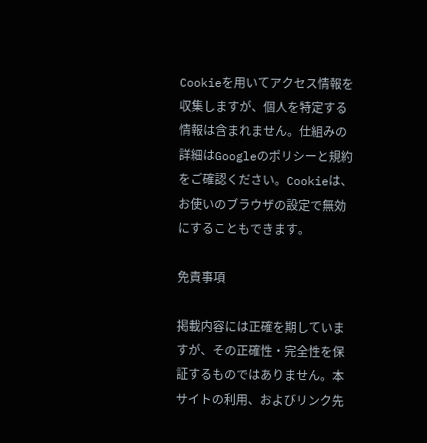Cookieを用いてアクセス情報を収集しますが、個人を特定する情報は含まれません。仕組みの詳細はGoogleのポリシーと規約をご確認ください。Cookieは、お使いのブラウザの設定で無効にすることもできます。

免責事項

掲載内容には正確を期していますが、その正確性・完全性を保証するものではありません。本サイトの利用、およびリンク先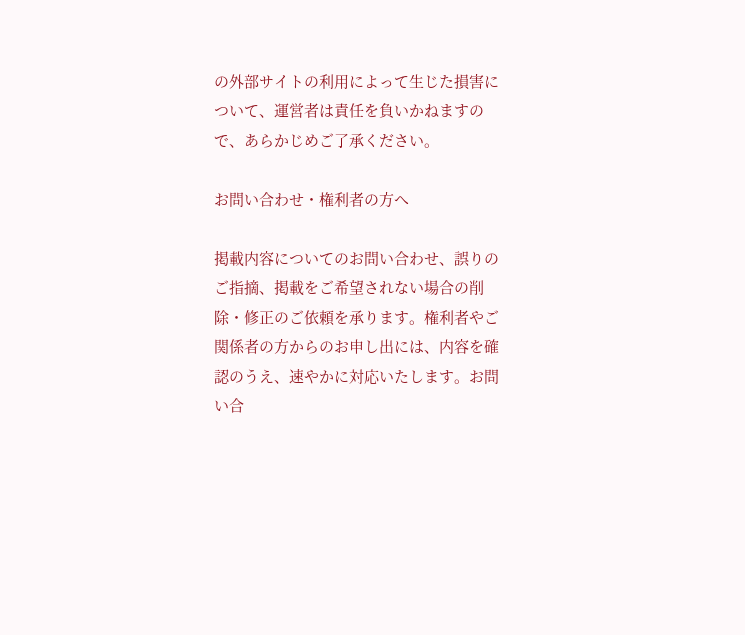の外部サイトの利用によって生じた損害について、運営者は責任を負いかねますので、あらかじめご了承ください。

お問い合わせ・権利者の方へ

掲載内容についてのお問い合わせ、誤りのご指摘、掲載をご希望されない場合の削除・修正のご依頼を承ります。権利者やご関係者の方からのお申し出には、内容を確認のうえ、速やかに対応いたします。お問い合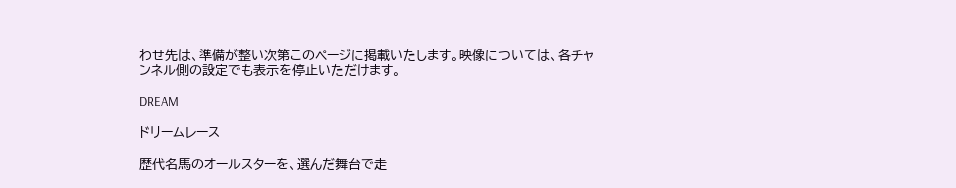わせ先は、準備が整い次第このページに掲載いたします。映像については、各チャンネル側の設定でも表示を停止いただけます。

DREAM

ドリームレース

歴代名馬のオールスターを、選んだ舞台で走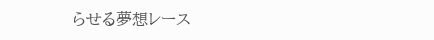らせる夢想レース